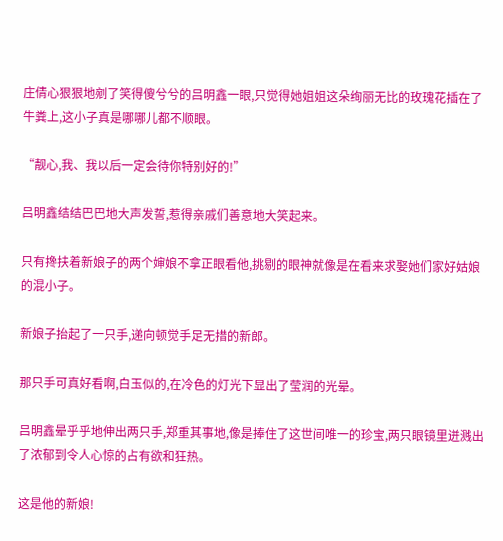庄倩心狠狠地剜了笑得傻兮兮的吕明鑫一眼,只觉得她姐姐这朵绚丽无比的玫瑰花插在了牛粪上,这小子真是哪哪儿都不顺眼。

“靓心,我、我以后一定会待你特别好的!”

吕明鑫结结巴巴地大声发誓,惹得亲戚们善意地大笑起来。

只有搀扶着新娘子的两个婶娘不拿正眼看他,挑剔的眼神就像是在看来求娶她们家好姑娘的混小子。

新娘子抬起了一只手,递向顿觉手足无措的新郎。

那只手可真好看啊,白玉似的,在冷色的灯光下显出了莹润的光晕。

吕明鑫晕乎乎地伸出两只手,郑重其事地,像是捧住了这世间唯一的珍宝,两只眼镜里迸溅出了浓郁到令人心惊的占有欲和狂热。

这是他的新娘!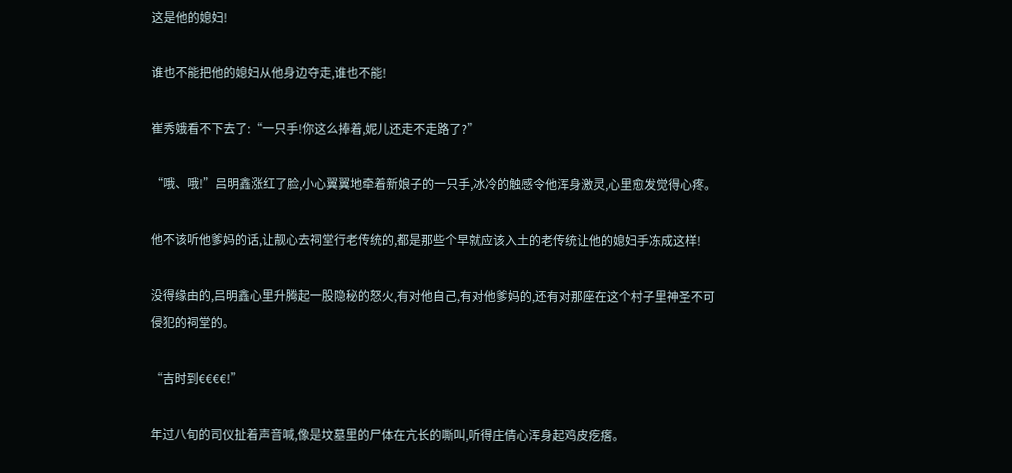这是他的媳妇!

谁也不能把他的媳妇从他身边夺走,谁也不能!

崔秀娥看不下去了:“一只手!你这么捧着,妮儿还走不走路了?”

“哦、哦!”吕明鑫涨红了脸,小心翼翼地牵着新娘子的一只手,冰冷的触感令他浑身激灵,心里愈发觉得心疼。

他不该听他爹妈的话,让靓心去祠堂行老传统的,都是那些个早就应该入土的老传统让他的媳妇手冻成这样!

没得缘由的,吕明鑫心里升腾起一股隐秘的怒火,有对他自己,有对他爹妈的,还有对那座在这个村子里神圣不可侵犯的祠堂的。

“吉时到€€€€!”

年过八旬的司仪扯着声音喊,像是坟墓里的尸体在亢长的嘶叫,听得庄倩心浑身起鸡皮疙瘩。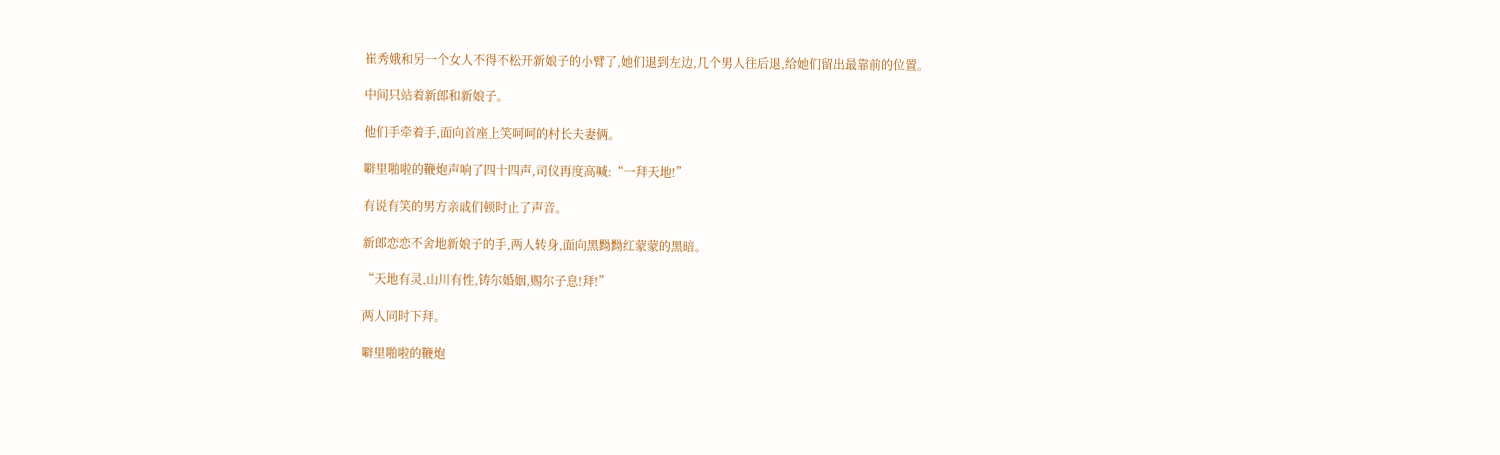崔秀娥和另一个女人不得不松开新娘子的小臂了,她们退到左边,几个男人往后退,给她们留出最靠前的位置。

中间只站着新郎和新娘子。

他们手牵着手,面向首座上笑呵呵的村长夫妻俩。

噼里啪啦的鞭炮声响了四十四声,司仪再度高喊:“一拜天地!”

有说有笑的男方亲戚们顿时止了声音。

新郎恋恋不舍地新娘子的手,两人转身,面向黑黝黝红蒙蒙的黑暗。

“天地有灵,山川有性,铸尔婚姻,赐尔子息!拜!”

两人同时下拜。

噼里啪啦的鞭炮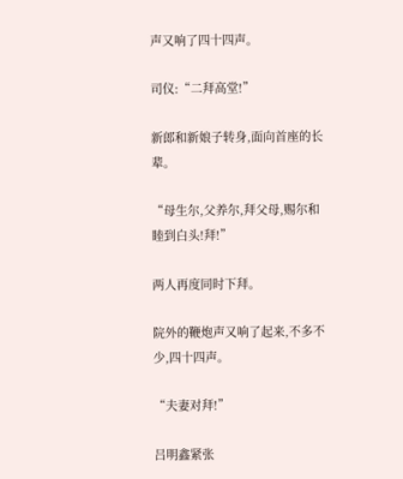声又响了四十四声。

司仪:“二拜高堂!”

新郎和新娘子转身,面向首座的长辈。

“母生尔,父养尔,拜父母,赐尔和睦到白头!拜!”

两人再度同时下拜。

院外的鞭炮声又响了起来,不多不少,四十四声。

“夫妻对拜!”

吕明鑫紧张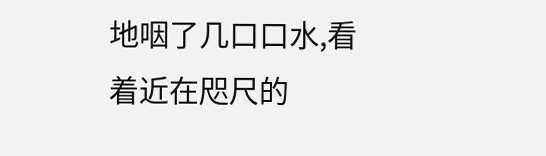地咽了几口口水,看着近在咫尺的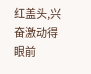红盖头,兴奋激动得眼前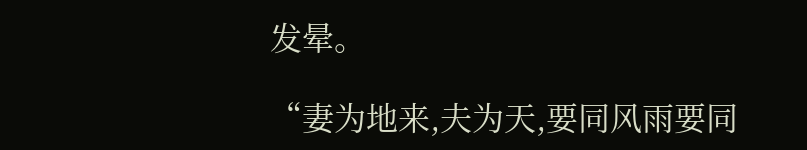发晕。

“妻为地来,夫为天,要同风雨要同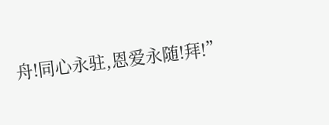舟!同心永驻,恩爱永随!拜!”